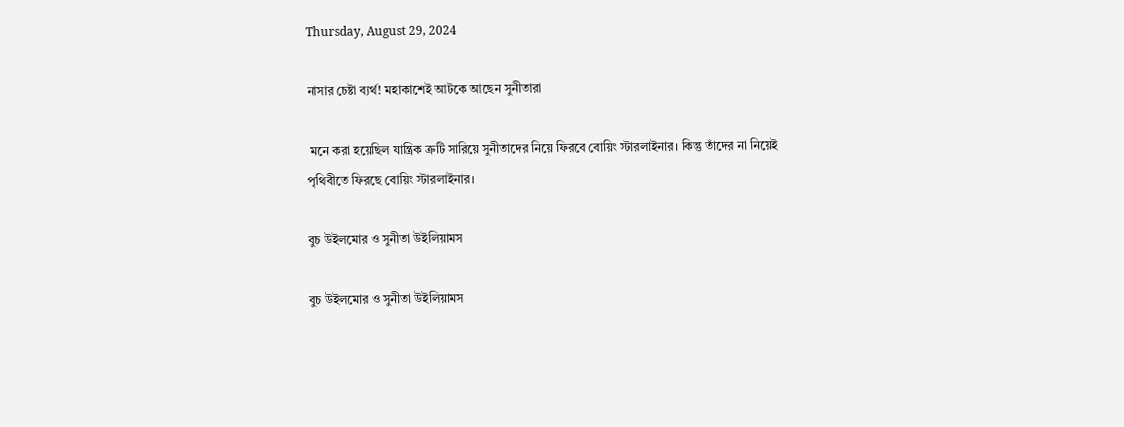Thursday, August 29, 2024

নাসার চেষ্টা ব্যর্থ! মহাকাশেই আটকে আছেন সুনীতারা

 মনে করা হয়েছিল যান্ত্রিক ত্রুটি সারিয়ে সুনীতাদের নিয়ে ফিরবে বোয়িং স্টারলাইনার। কিন্তু তাঁদের না নিয়েই পৃথিবীতে ফিরছে বোয়িং স্টারলাইনার।

বুচ উইলমোর ও সুনীতা উইলিয়ামস

বুচ উইলমোর ও সুনীতা উইলিয়ামস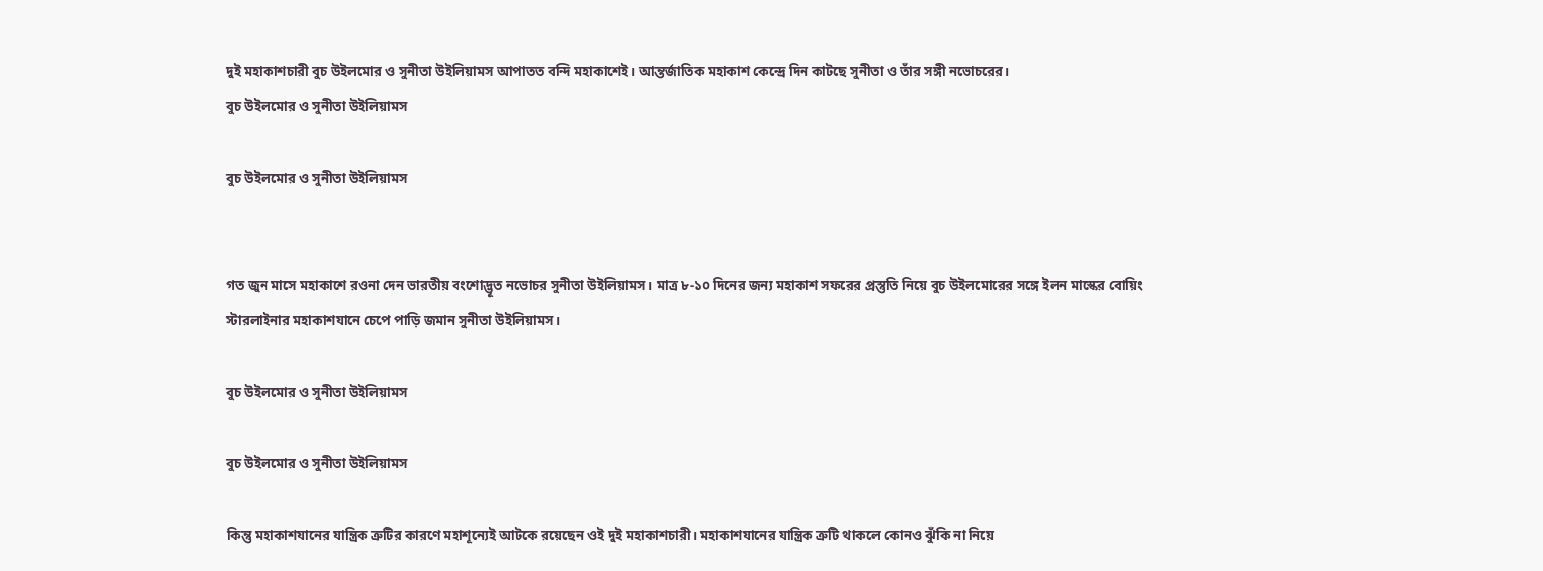দুই মহাকাশচারী বুচ উইলমোর ও সুনীতা উইলিয়ামস আপাতত বন্দি মহাকাশেই। আন্তর্জাতিক মহাকাশ কেন্দ্রে দিন কাটছে সুনীতা ও তাঁর সঙ্গী নভোচরের।
বুচ উইলমোর ও সুনীতা উইলিয়ামস

বুচ উইলমোর ও সুনীতা উইলিয়ামস


গত জুন মাসে মহাকাশে রওনা দেন ভারতীয় বংশোদ্ভূত নভোচর সুনীতা উইলিয়ামস। মাত্র ৮-১০ দিনের জন্য মহাকাশ সফরের প্রস্তুতি নিয়ে বুচ উইলমোরের সঙ্গে ইলন মাস্কের বোয়িং স্টারলাইনার মহাকাশযানে চেপে পাড়ি জমান সুনীতা উইলিয়ামস।

বুচ উইলমোর ও সুনীতা উইলিয়ামস

বুচ উইলমোর ও সুনীতা উইলিয়ামস

কিন্তু মহাকাশযানের যান্ত্রিক ত্রুটির কারণে মহাশূন্যেই আটকে রয়েছেন ওই দুই মহাকাশচারী। মহাকাশযানের যান্ত্রিক ত্রুটি থাকলে কোনও ঝুঁকি না নিয়ে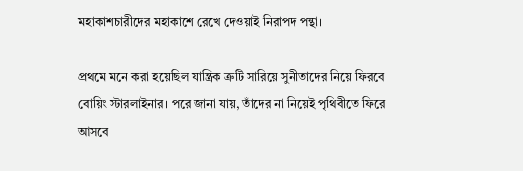মহাকাশচারীদের মহাকাশে রেখে দেওয়াই নিরাপদ পন্থা।

প্রথমে মনে করা হয়েছিল যান্ত্রিক ত্রুটি সারিয়ে সুনীতাদের নিয়ে ফিরবে বোয়িং স্টারলাইনার। পরে জানা যায়, তাঁদের না নিয়েই পৃথিবীতে ফিরে আসবে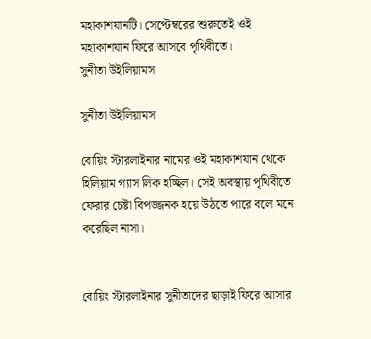মহাকাশযানটি। সেপ্টেম্বরের শুরুতেই ওই মহাকাশযান ফিরে আসবে পৃথিবীতে।
সুনীতা উইলিয়ামস

সুনীতা উইলিয়ামস

বোয়িং স্টারলাইনার নামের ওই মহাকাশযান থেকে হিলিয়াম গ্যাস লিক হচ্ছিল। সেই অবস্থায় পৃথিবীতে ফেরার চেষ্টা বিপজ্জনক হয়ে উঠতে পারে বলে মনে করেছিল নাসা।


বোয়িং স্টারলাইনার সুনীতাদের ছাড়াই ফিরে আসার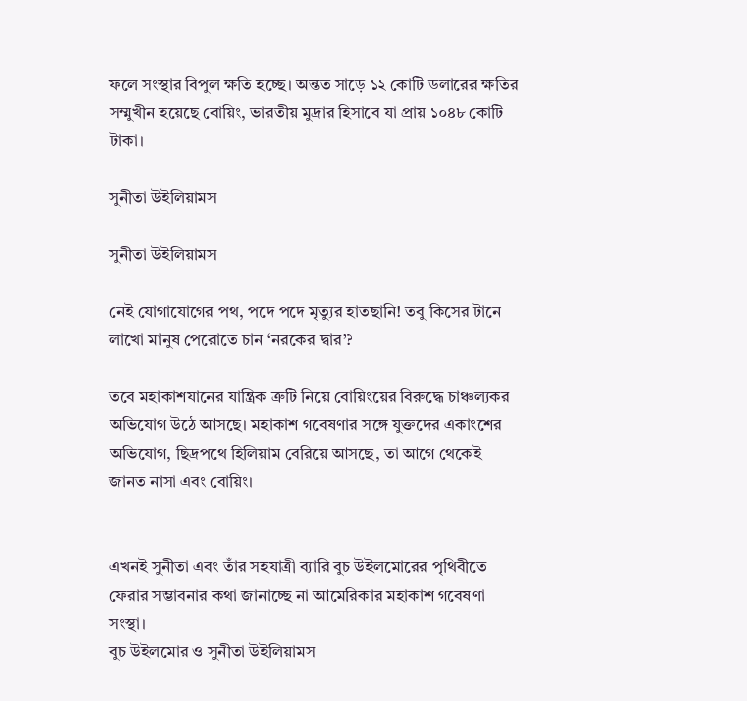ফলে সংস্থার বিপুল ক্ষতি হচ্ছে। অন্তত সাড়ে ১২ কোটি ডলারের ক্ষতির সম্মুখীন হয়েছে বোয়িং, ভারতীয় মুদ্রার হিসাবে যা প্রায় ১০৪৮ কোটি টাকা।

সুনীতা উইলিয়ামস

সুনীতা উইলিয়ামস

নেই যোগাযোগের পথ, পদে পদে মৃত্যুর হাতছানি! তবু কিসের টানে লাখো মানুষ পেরোতে চান ‘নরকের দ্বার’?

তবে মহাকাশযানের যান্ত্রিক ত্রুটি নিয়ে বোয়িংয়ের বিরুদ্ধে চাঞ্চল্যকর অভিযোগ উঠে আসছে। মহাকাশ গবেষণার সঙ্গে যুক্তদের একাংশের অভিযোগ, ছিদ্রপথে হিলিয়াম বেরিয়ে আসছে, তা আগে থেকেই জানত নাসা এবং বোয়িং।


এখনই সুনীতা এবং তাঁর সহযাত্রী ব্যারি বুচ উইলমোরের পৃথিবীতে ফেরার সম্ভাবনার কথা জানাচ্ছে না আমেরিকার মহাকাশ গবেষণা সংস্থা।
বুচ উইলমোর ও সুনীতা উইলিয়ামস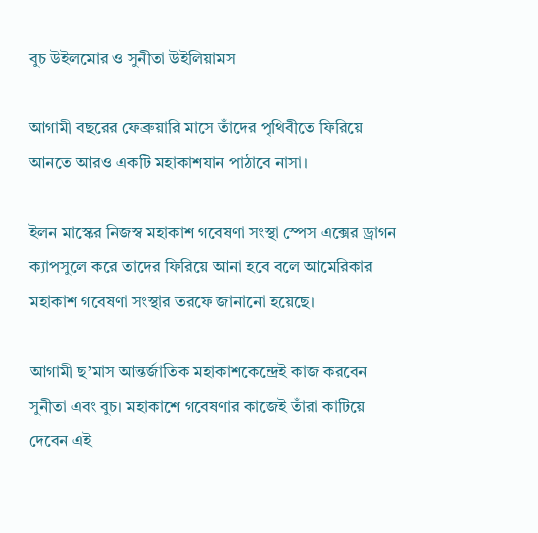বুচ উইলমোর ও সুনীতা উইলিয়ামস

আগামী বছরের ফেব্রুয়ারি মাসে তাঁদের পৃথিবীতে ফিরিয়ে আনতে আরও একটি মহাকাশযান পাঠাবে নাসা।

ইলন মাস্কের নিজস্ব মহাকাশ গবেষণা সংস্থা স্পেস এক্সের ড্রাগন ক্যাপসুলে করে তাদের ফিরিয়ে আনা হবে বলে আমেরিকার মহাকাশ গবেষণা সংস্থার তরফে জানানো হয়েছে।

আগামী ছ’মাস আন্তর্জাতিক মহাকাশকেন্দ্রেই কাজ করবেন সুনীতা এবং বুচ। মহাকাশে গবেষণার কাজেই তাঁরা কাটিয়ে দেবেন এই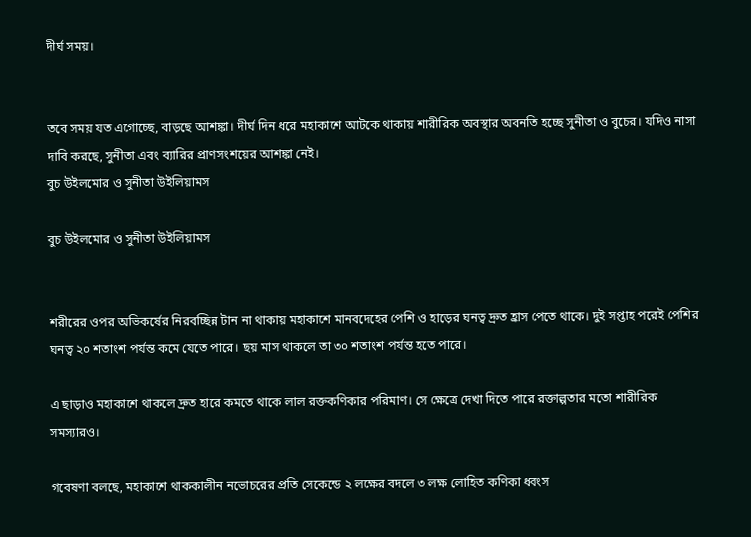দীর্ঘ সময়।


তবে সময় যত এগোচ্ছে, বাড়ছে আশঙ্কা। দীর্ঘ দিন ধরে মহাকাশে আটকে থাকায় শারীরিক অবস্থার অবনতি হচ্ছে সুনীতা ও বুচের। যদিও নাসা দাবি করছে, সুনীতা এবং ব্যারির প্রাণসংশয়ের আশঙ্কা নেই।
বুচ উইলমোর ও সুনীতা উইলিয়ামস

বুচ উইলমোর ও সুনীতা উইলিয়ামস


শরীরের ওপর অভিকর্ষের নিরবচ্ছিন্ন টান না থাকায় মহাকাশে মানবদেহের পেশি ও হাড়ের ঘনত্ব দ্রুত হ্রাস পেতে থাকে। দুই সপ্তাহ পরেই পেশির ঘনত্ব ২০ শতাংশ পর্যন্ত কমে যেতে পারে। ছয় মাস থাকলে তা ৩০ শতাংশ পর্যন্ত হতে পারে।

এ ছাড়াও মহাকাশে থাকলে দ্রুত হারে কমতে থাকে লাল রক্তকণিকার পরিমাণ। সে ক্ষেত্রে দেখা দিতে পারে রক্তাল্পতার মতো শারীরিক সমস্যারও।

গবেষণা বলছে, মহাকাশে থাককালীন নভোচরের প্রতি সেকেন্ডে ২ লক্ষের বদলে ৩ লক্ষ লোহিত কণিকা ধ্বংস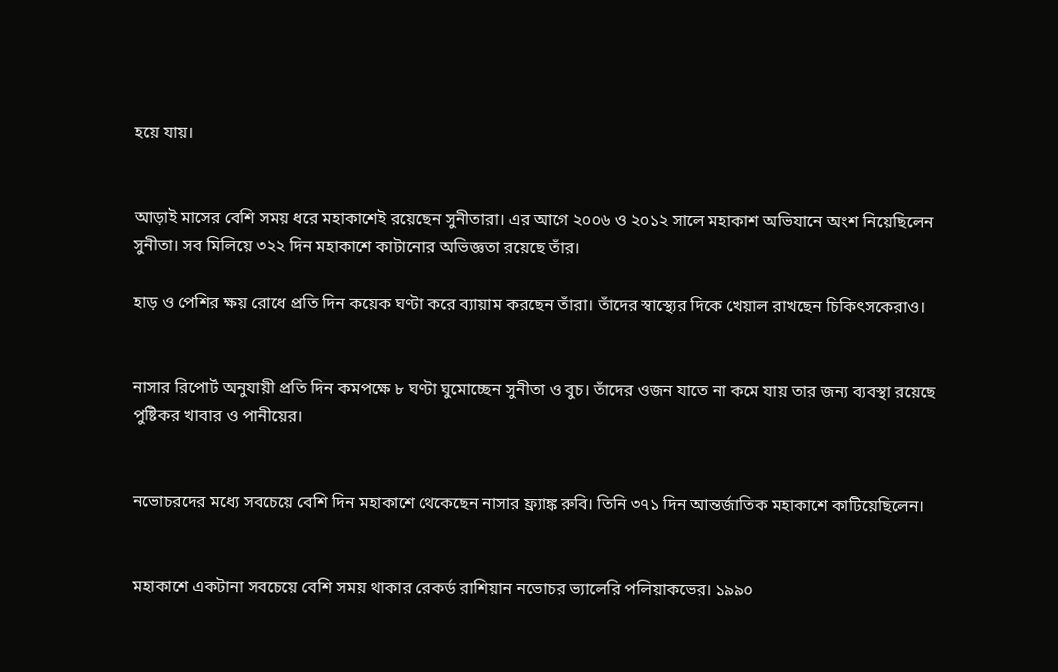হয়ে যায়।


আড়াই মাসের বেশি সময় ধরে মহাকাশেই রয়েছেন সুনীতারা। এর আগে ২০০৬ ও ২০১২ সালে মহাকাশ অভিযানে অংশ নিয়েছিলেন সুনীতা। সব মিলিয়ে ৩২২ দিন মহাকাশে কাটানোর অভিজ্ঞতা রয়েছে তাঁর।

হাড় ও পেশির ক্ষয় রোধে প্রতি দিন কয়েক ঘণ্টা করে ব্যায়াম করছেন তাঁরা। তাঁদের স্বাস্থ্যের দিকে খেয়াল রাখছেন চিকিৎসকেরাও।


নাসার রিপোর্ট অনুযায়ী প্রতি দিন কমপক্ষে ৮ ঘণ্টা ঘুমোচ্ছেন সুনীতা ও বুচ। তাঁদের ওজন যাতে না কমে যায় তার জন্য ব্যবস্থা রয়েছে পুষ্টিকর খাবার ও পানীয়ের।


নভোচরদের মধ্যে সবচেয়ে বেশি দিন মহাকাশে থেকেছেন নাসার ফ্র্যাঙ্ক রুবি। তিনি ৩৭১ দিন আন্তর্জাতিক মহাকাশে কাটিয়েছিলেন।


মহাকাশে একটানা সবচেয়ে বেশি সময় থাকার রেকর্ড রাশিয়ান নভোচর ভ্যালেরি পলিয়াকভের। ১৯৯০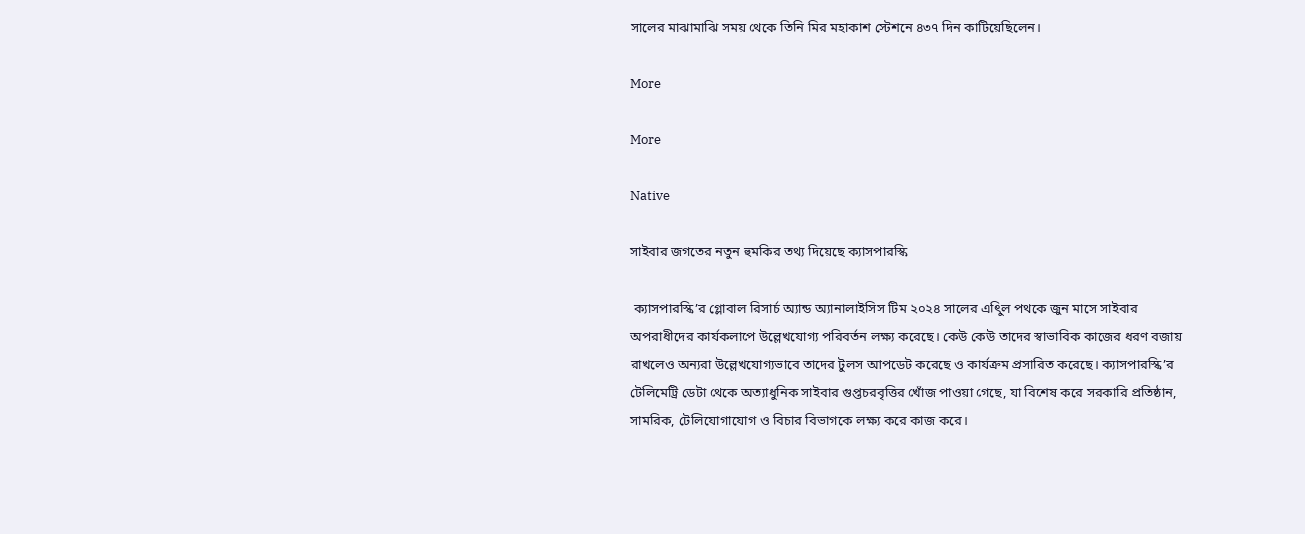সালের মাঝামাঝি সময় থেকে তিনি মির মহাকাশ স্টেশনে ৪৩৭ দিন কাটিয়েছিলেন।

More

More

Native

সাইবার জগতের নতুন হুমকির তথ্য দিয়েছে ক্যাসপারস্কি

 ক্যাসপারস্কি’র গ্লোবাল রিসার্চ অ্যান্ড অ্যানালাইসিস টিম ২০২৪ সালের এৎিুল পথকে জুন মাসে সাইবার অপরাধীদের কার্যকলাপে উল্লেখযোগ্য পরিবর্তন লক্ষ্য করেছে। কেউ কেউ তাদের স্বাভাবিক কাজের ধরণ বজায় রাখলেও অন্যরা উল্লেখযোগ্যভাবে তাদের টুলস আপডেট করেছে ও কার্যক্রম প্রসারিত করেছে। ক্যাসপারস্কি’র টেলিমেট্রি ডেটা থেকে অত্যাধুনিক সাইবার গুপ্তচরবৃত্তির খোঁজ পাওয়া গেছে, যা বিশেষ করে সরকারি প্রতিষ্ঠান, সামরিক, টেলিযোগাযোগ ও বিচার বিভাগকে লক্ষ্য করে কাজ করে।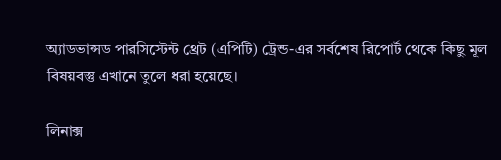অ্যাডভান্সড পারসিস্টেন্ট থ্রেট (এপিটি) ট্রেন্ড-এর সর্বশেষ রিপোর্ট থেকে কিছু মূল বিষয়বস্তু এখানে তুলে ধরা হয়েছে।

লিনাক্স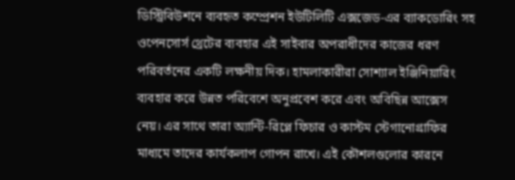ডিস্ট্রিবিউশনে ব্যবহৃত কম্প্রেশন ইউটিলিটি এক্সজেড-এর ব্যাকডোরিং সহ ওপেনসোর্স থ্রেটের ব্যবহার এই সাইবার অপরাধীদের কাজের ধরণ পরিবর্তনের একটি লক্ষনীয় দিক। হামলাকারীরা সোশ্যাল ইঞ্জিনিয়ারিং ব্যবহার করে উন্নত পরিবেশে অনুপ্রবেশ করে এবং অবিছিন্ন আক্সেস নেয়। এর সাথে তারা অ্যান্টি-রিপ্লে ফিচার ও কাস্টম স্টেগানোগ্রাফির মাধ্যমে তাদের কার্যকলাপ গোপন রাখে। এই কৌশলগুলোর কারনে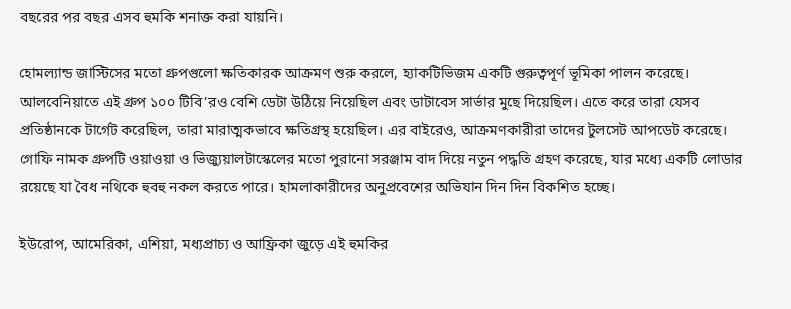বছরের পর বছর এসব হুমকি শনাক্ত করা যায়নি।

হোমল্যান্ড জাস্টিসের মতো গ্রুপগুলো ক্ষতিকারক আক্রমণ শুরু করলে, হ্যাকটিভিজম একটি গুরুত্বপূর্ণ ভূমিকা পালন করেছে। আলবেনিয়াতে এই গ্রুপ ১০০ টিবি’রও বেশি ডেটা উঠিয়ে নিয়েছিল এবং ডাটাবেস সার্ভার মুছে দিয়েছিল। এতে করে তারা যেসব প্রতিষ্ঠানকে টার্গেট করেছিল, তারা মারাত্মকভাবে ক্ষতিগ্রস্থ হয়েছিল। এর বাইরেও, আক্রমণকারীরা তাদের টুলসেট আপডেট করেছে। গোফি নামক গ্রুপটি ওয়াওয়া ও ভিজ্যুয়ালটাস্কেলের মতো পুরানো সরঞ্জাম বাদ দিয়ে নতুন পদ্ধতি গ্রহণ করেছে, যার মধ্যে একটি লোডার রয়েছে যা বৈধ নথিকে হুবহু নকল করতে পারে। হামলাকারীদের অনুপ্রবেশের অভিযান দিন দিন বিকশিত হচ্ছে।

ইউরোপ, আমেরিকা, এশিয়া, মধ্যপ্রাচ্য ও আফ্রিকা জুড়ে এই হুমকির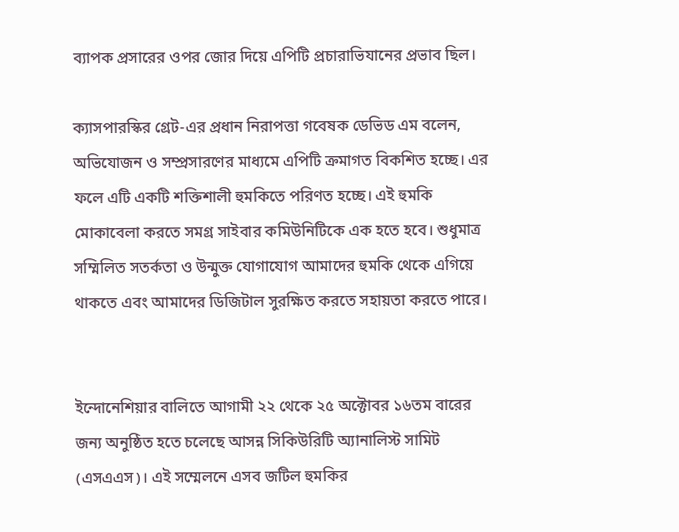ব্যাপক প্রসারের ওপর জোর দিয়ে এপিটি প্রচারাভিযানের প্রভাব ছিল।

ক্যাসপারস্কির গ্রেট-এর প্রধান নিরাপত্তা গবেষক ডেভিড এম বলেন, অভিযোজন ও সম্প্রসারণের মাধ্যমে এপিটি ক্রমাগত বিকশিত হচ্ছে। এর ফলে এটি একটি শক্তিশালী হুমকিতে পরিণত হচ্ছে। এই হুমকি মোকাবেলা করতে সমগ্র সাইবার কমিউনিটিকে এক হতে হবে। শুধুমাত্র সম্মিলিত সতর্কতা ও উন্মুক্ত যোগাযোগ আমাদের হুমকি থেকে এগিয়ে থাকতে এবং আমাদের ডিজিটাল সুরক্ষিত করতে সহায়তা করতে পারে।


ইন্দোনেশিয়ার বালিতে আগামী ২২ থেকে ২৫ অক্টোবর ১৬তম বারের জন্য অনুষ্ঠিত হতে চলেছে আসন্ন সিকিউরিটি অ্যানালিস্ট সামিট (এসএএস)। এই সম্মেলনে এসব জটিল হুমকির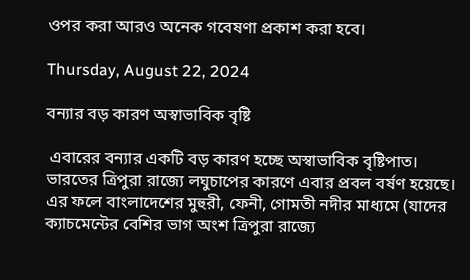ওপর করা আরও অনেক গবেষণা প্রকাশ করা হবে।

Thursday, August 22, 2024

বন্যার বড় কারণ অস্বাভাবিক বৃষ্টি

 এবারের বন্যার একটি বড় কারণ হচ্ছে অস্বাভাবিক বৃষ্টিপাত। ভারতের ত্রিপুরা রাজ্যে লঘুচাপের কারণে এবার প্রবল বর্ষণ হয়েছে। এর ফলে বাংলাদেশের মুহুরী, ফেনী, গোমতী নদীর মাধ্যমে (যাদের ক্যাচমেন্টের বেশির ভাগ অংশ ত্রিপুরা রাজ্যে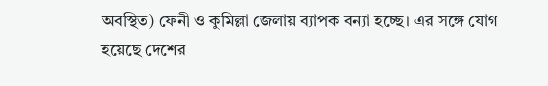অবস্থিত) ফেনী ও কুমিল্লা জেলায় ব্যাপক বন্যা হচ্ছে। এর সঙ্গে যোগ হয়েছে দেশের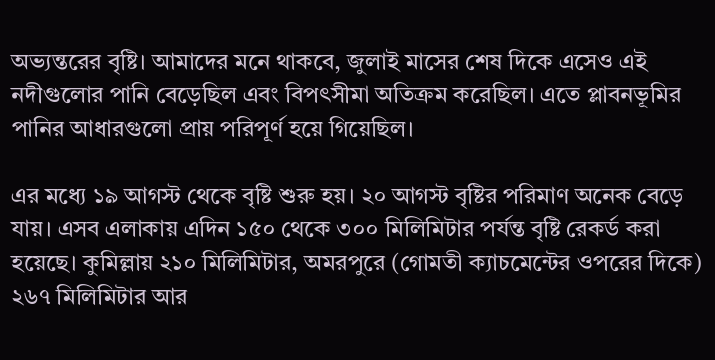অভ্যন্তরের বৃষ্টি। আমাদের মনে থাকবে, জুলাই মাসের শেষ দিকে এসেও এই নদীগুলোর পানি বেড়েছিল এবং বিপৎসীমা অতিক্রম করেছিল। এতে প্লাবনভূমির পানির আধারগুলো প্রায় পরিপূর্ণ হয়ে গিয়েছিল।

এর মধ্যে ১৯ আগস্ট থেকে বৃষ্টি শুরু হয়। ২০ আগস্ট বৃষ্টির পরিমাণ অনেক বেড়ে যায়। এসব এলাকায় এদিন ১৫০ থেকে ৩০০ মিলিমিটার পর্যন্ত বৃষ্টি রেকর্ড করা হয়েছে। কুমিল্লায় ২১০ মিলিমিটার, অমরপুরে (গোমতী ক্যাচমেন্টের ওপরের দিকে) ২৬৭ মিলিমিটার আর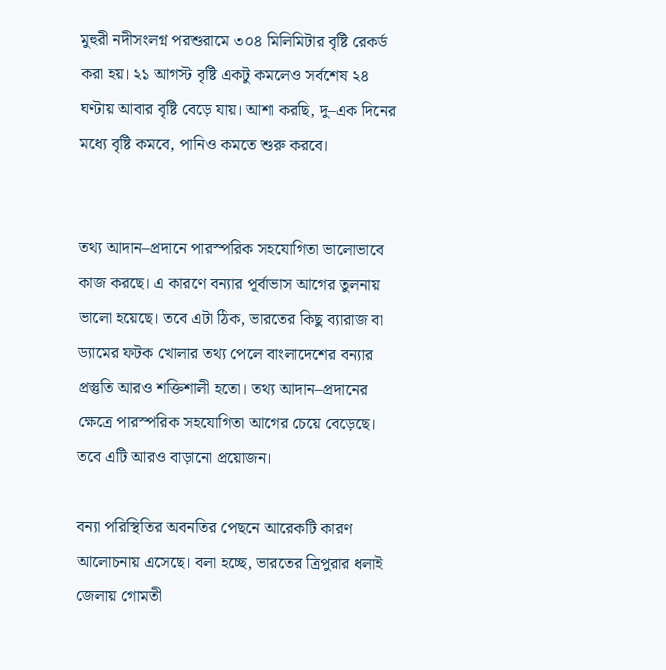মুহুরী নদীসংলগ্ন পরশুরামে ৩০৪ মিলিমিটার বৃষ্টি রেকর্ড করা হয়। ২১ আগস্ট বৃষ্টি একটু কমলেও সর্বশেষ ২৪ ঘণ্টায় আবার বৃষ্টি বেড়ে যায়। আশা করছি, দু–এক দিনের মধ্যে বৃষ্টি কমবে, পানিও কমতে শুরু করবে।


তথ্য আদান–প্রদানে পারস্পরিক সহযোগিতা ভালোভাবে কাজ করছে। এ কারণে বন্যার পূর্বাভাস আগের তুলনায় ভালো হয়েছে। তবে এটা ঠিক, ভারতের কিছু ব্যারাজ বা ড্যামের ফটক খোলার তথ্য পেলে বাংলাদেশের বন্যার প্রস্তুতি আরও শক্তিশালী হতো। তথ্য আদান–প্রদানের ক্ষেত্রে পারস্পরিক সহযোগিতা আগের চেয়ে বেড়েছে। তবে এটি আরও বাড়ানো প্রয়োজন।

বন্যা পরিস্থিতির অবনতির পেছনে আরেকটি কারণ আলোচনায় এসেছে। বলা হচ্ছে, ভারতের ত্রিপুরার ধলাই জেলায় গোমতী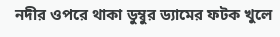নদীর ওপরে থাকা ডুম্বুর ড্যামের ফটক খুলে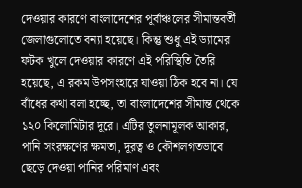দেওয়ার কারণে বাংলাদেশের পূর্বাঞ্চলের সীমান্তবর্তী জেলাগুলোতে বন্যা হয়েছে। কিন্তু শুধু এই ড্যামের ফটক খুলে দেওয়ার কারণে এই পরিস্থিতি তৈরি হয়েছে, এ রকম উপসংহারে যাওয়া ঠিক হবে না। যে বাঁধের কথা বলা হচ্ছে, তা বাংলাদেশের সীমান্ত থেকে ১২০ কিলোমিটার দূরে। এটির তুলনামূলক আকার, পানি সংরক্ষণের ক্ষমতা, দূরত্ব ও কৌশলগতভাবে ছেড়ে দেওয়া পানির পরিমাণ এবং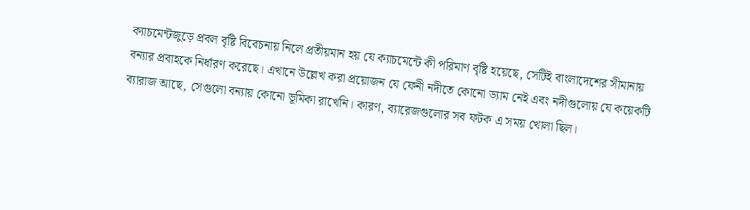ক্যাচমেন্টজুড়ে প্রবল বৃষ্টি বিবেচনায় নিলে প্রতীয়মান হয় যে ক্যাচমেন্টে কী পরিমাণ বৃষ্টি হয়েছে, সেটিই বাংলাদেশের সীমানায় বন্যার প্রবাহকে নির্ধারণ করেছে। এখানে উল্লেখ করা প্রয়োজন যে ফেনী নদীতে কোনো ড্যাম নেই এবং নদীগুলোয় যে কয়েকটি ব্যারাজ আছে, সেগুলো বন্যায় কোনো ভূমিকা রাখেনি। কারণ, ব্যারেজগুলোর সব ফটক এ সময় খোলা ছিল।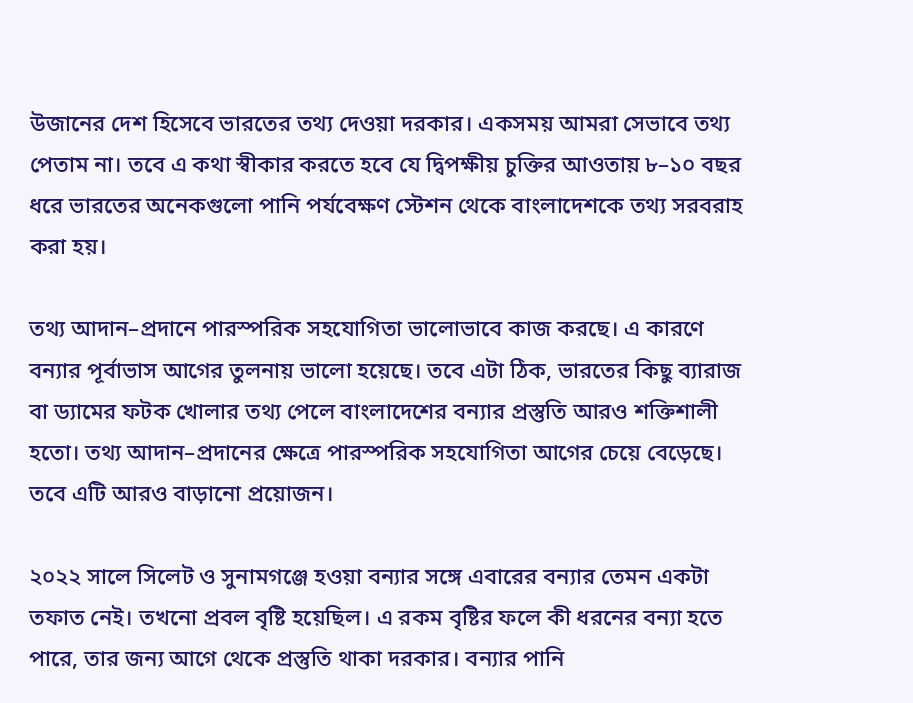উজানের দেশ হিসেবে ভারতের তথ্য দেওয়া দরকার। একসময় আমরা সেভাবে তথ্য পেতাম না। তবে এ কথা স্বীকার করতে হবে যে দ্বিপক্ষীয় চুক্তির আওতায় ৮–১০ বছর ধরে ভারতের অনেকগুলো পানি পর্যবেক্ষণ স্টেশন থেকে বাংলাদেশকে তথ্য সরবরাহ করা হয়।

তথ্য আদান–প্রদানে পারস্পরিক সহযোগিতা ভালোভাবে কাজ করছে। এ কারণে বন্যার পূর্বাভাস আগের তুলনায় ভালো হয়েছে। তবে এটা ঠিক, ভারতের কিছু ব্যারাজ বা ড্যামের ফটক খোলার তথ্য পেলে বাংলাদেশের বন্যার প্রস্তুতি আরও শক্তিশালী হতো। তথ্য আদান–প্রদানের ক্ষেত্রে পারস্পরিক সহযোগিতা আগের চেয়ে বেড়েছে। তবে এটি আরও বাড়ানো প্রয়োজন।

২০২২ সালে সিলেট ও সুনামগঞ্জে হওয়া বন্যার সঙ্গে এবারের বন্যার তেমন একটা তফাত নেই। তখনো প্রবল বৃষ্টি হয়েছিল। এ রকম বৃষ্টির ফলে কী ধরনের বন্যা হতে পারে, তার জন্য আগে থেকে প্রস্তুতি থাকা দরকার। বন্যার পানি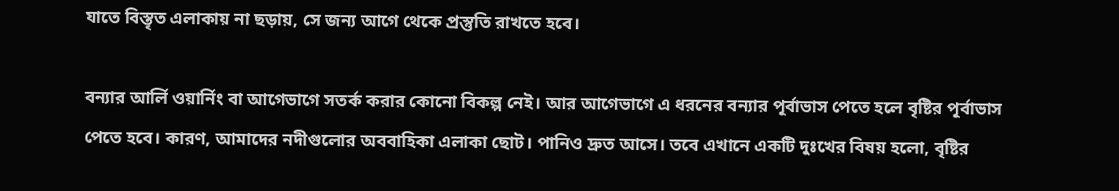যাতে বিস্তৃত এলাকায় না ছড়ায়, সে জন্য আগে থেকে প্রস্তুতি রাখতে হবে।

বন্যার আর্লি ওয়ার্নিং বা আগেভাগে সতর্ক করার কোনো বিকল্প নেই। আর আগেভাগে এ ধরনের বন্যার পূর্বাভাস পেতে হলে বৃষ্টির পূর্বাভাস পেতে হবে। কারণ, আমাদের নদীগুলোর অববাহিকা এলাকা ছোট। পানিও দ্রুত আসে। তবে এখানে একটি দুঃখের বিষয় হলো, বৃষ্টির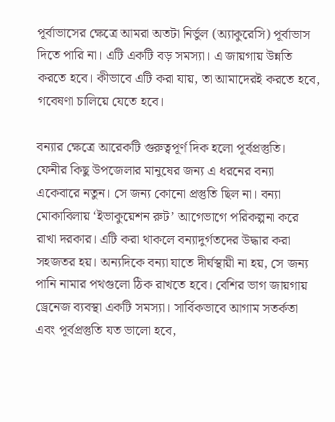পূর্বাভাসের ক্ষেত্রে আমরা অতটা নির্ভুল (অ্যাকুরেসি) পূর্বাভাস দিতে পারি না। এটি একটি বড় সমস্যা। এ জায়গায় উন্নতি করতে হবে। কীভাবে এটি করা যায়, তা আমাদেরই করতে হবে, গবেষণা চালিয়ে যেতে হবে।

বন্যার ক্ষেত্রে আরেকটি গুরুত্বপূর্ণ দিক হলো পূর্বপ্রস্তুতি। ফেনীর কিছু উপজেলার মানুষের জন্য এ ধরনের বন্যা একেবারে নতুন। সে জন্য কোনো প্রস্তুতি ছিল না। বন্যা মোকাবিলায় ‘ইভাকুয়েশন রুট’ আগেভাগে পরিকল্পনা করে রাখা দরকার। এটি করা থাকলে বন্যাদুর্গতদের উদ্ধার করা সহজতর হয়। অন্যদিকে বন্যা যাতে দীর্ঘস্থায়ী না হয়, সে জন্য পানি নামার পথগুলো ঠিক রাখতে হবে। বেশির ভাগ জায়গায় ড্রেনেজ ব্যবস্থা একটি সমস্যা। সার্বিকভাবে আগাম সতর্কতা এবং পূর্বপ্রস্তুতি যত ভালো হবে,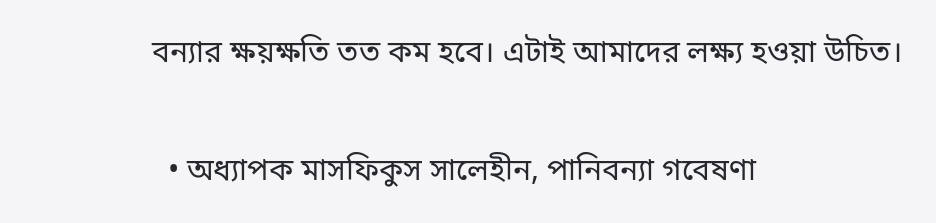বন্যার ক্ষয়ক্ষতি তত কম হবে। এটাই আমাদের লক্ষ্য হওয়া উচিত।

  • অধ্যাপক মাসফিকুস সালেহীন, পানিবন্যা গবেষণা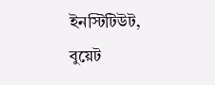ইনস্টিটিউট, বুয়েট